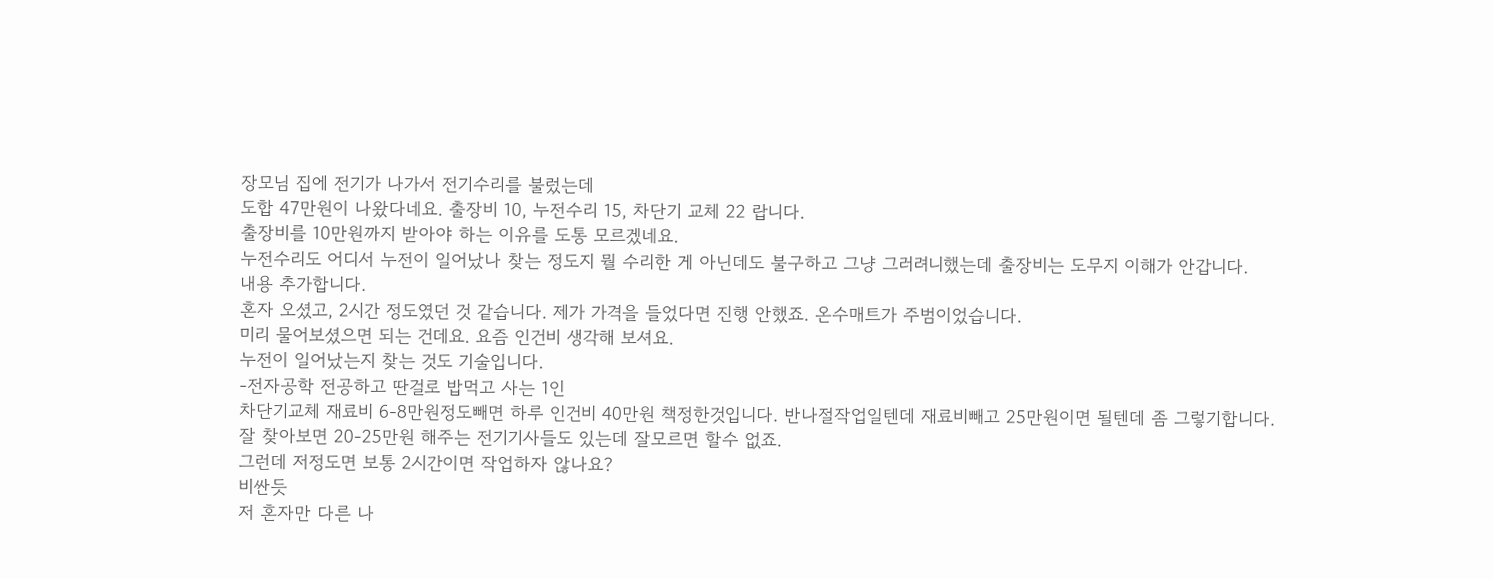장모님 집에 전기가 나가서 전기수리를 불렀는데
도합 47만원이 나왔다네요. 출장비 10, 누전수리 15, 차단기 교체 22 랍니다.
출장비를 10만원까지 받아야 하는 이유를 도통 모르겠네요.
누전수리도 어디서 누전이 일어났나 찾는 정도지 뭘 수리한 게 아닌데도 불구하고 그냥 그러려니했는데 출장비는 도무지 이해가 안갑니다.
내용 추가합니다.
혼자 오셨고, 2시간 정도였던 것 같습니다. 제가 가격을 들었다면 진행 안했죠. 온수매트가 주범이었습니다.
미리 물어보셨으면 되는 건데요. 요즘 인건비 생각해 보셔요.
누전이 일어났는지 찾는 것도 기술입니다.
-전자공학 전공하고 딴걸로 밥먹고 사는 1인
차단기교체 재료비 6-8만원정도빼면 하루 인건비 40만원 책정한것입니다. 반나절작업일텐데 재료비빼고 25만원이면 될텐데 좀 그렇기합니다. 잘 찾아보면 20-25만원 해주는 전기기사들도 있는데 잘모르면 할수 없죠.
그런데 저정도면 보통 2시간이면 작업하자 않나요?
비싼듯
저 혼자만 다른 나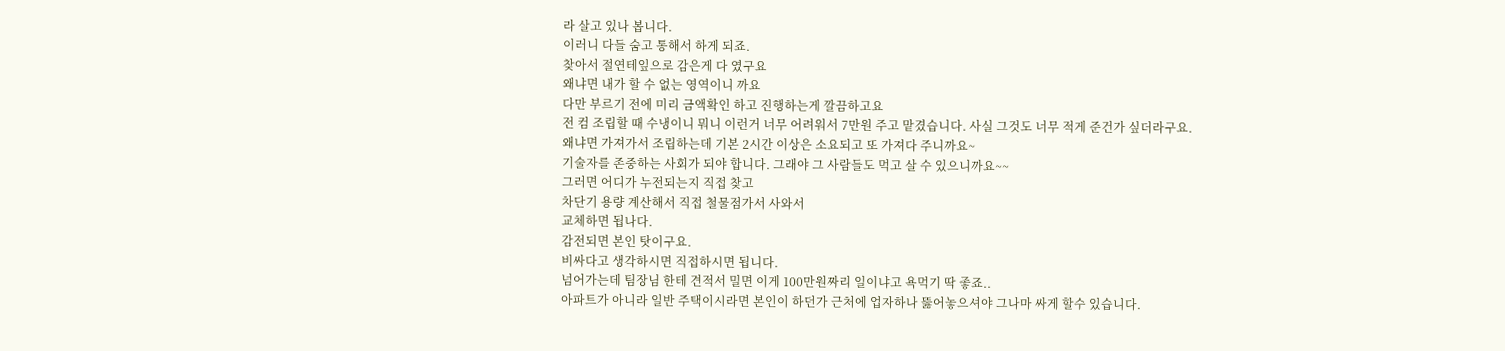라 살고 있나 봅니다.
이러니 다들 숨고 통해서 하게 되죠.
찾아서 절연테잎으로 감은게 다 였구요
왜냐면 내가 할 수 없는 영역이니 까요
다만 부르기 전에 미리 금액확인 하고 진행하는게 깔끔하고요
전 컴 조립할 때 수냉이니 뭐니 이런거 너무 어려워서 7만원 주고 맡겼습니다. 사실 그것도 너무 적게 준건가 싶더라구요.
왜냐면 가져가서 조립하는데 기본 2시간 이상은 소요되고 또 가져다 주니까요~
기술자를 존중하는 사회가 되야 합니다. 그래야 그 사람들도 먹고 살 수 있으니까요~~
그러면 어디가 누전되는지 직접 찾고
차단기 용량 계산해서 직접 철물점가서 사와서
교체하면 됩나다.
감전되면 본인 탓이구요.
비싸다고 생각하시면 직접하시면 됩니다.
넘어가는데 팀장님 한테 견적서 밀면 이게 100만원짜리 일이냐고 욕먹기 딱 좋죠..
아파트가 아니라 일반 주택이시라면 본인이 하던가 근처에 업자하나 뚫어놓으셔야 그나마 싸게 할수 있습니다.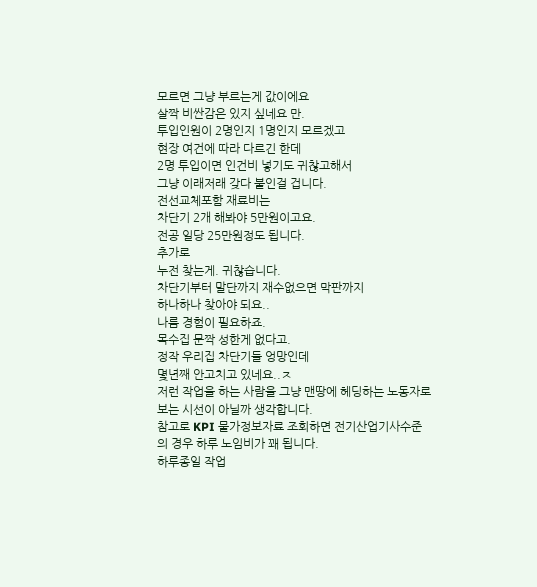모르면 그냥 부르는게 값이에요
살짝 비싼감은 있지 싶네요 만.
투입인원이 2명인지 1명인지 모르겠고
현장 여건에 따라 다르긴 한데
2명 투입이면 인건비 넣기도 귀찮고해서
그냥 이래저래 갖다 붙인걸 겁니다.
전선교체포함 재료비는
차단기 2개 해봐야 5만원이고요.
전공 일당 25만원정도 됩니다.
추가로
누전 찾는게. 귀찮습니다.
차단기부터 말단까지 재수없으면 막판까지
하나하나 찾아야 되요..
나름 경험이 필요하죠.
목수집 문짝 성한게 없다고.
정작 우리집 차단기들 엉망인데
몇년째 안고치고 있네요..ㅈ
저런 작업을 하는 사람을 그냥 맨땅에 헤딩하는 노동자로 보는 시선이 아닐까 생각합니다.
참고로 KPI 물가정보자료 조회하면 전기산업기사수준의 경우 하루 노임비가 꽤 됩니다.
하루종일 작업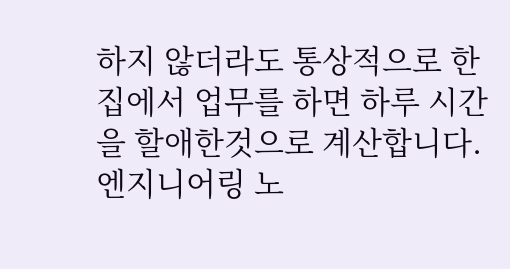하지 않더라도 통상적으로 한집에서 업무를 하면 하루 시간을 할애한것으로 계산합니다.
엔지니어링 노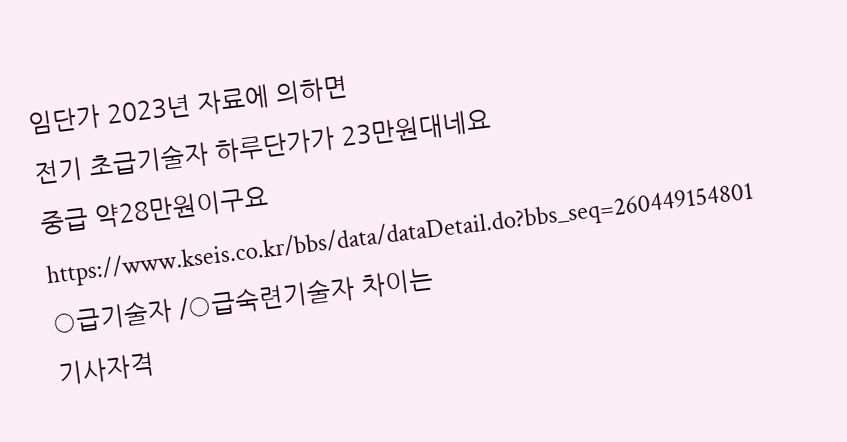임단가 2023년 자료에 의하면
전기 초급기술자 하루단가가 23만원대네요
중급 약28만원이구요
https://www.kseis.co.kr/bbs/data/dataDetail.do?bbs_seq=260449154801
○급기술자 /○급숙련기술자 차이는
기사자격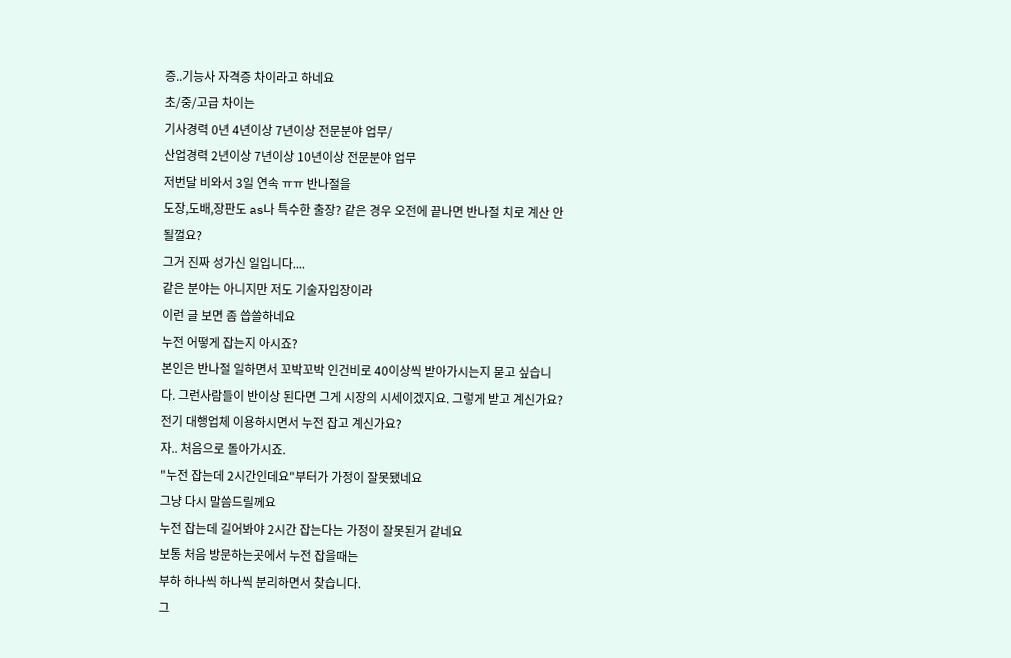증..기능사 자격증 차이라고 하네요
초/중/고급 차이는
기사경력 0년 4년이상 7년이상 전문분야 업무/
산업경력 2년이상 7년이상 10년이상 전문분야 업무
저번달 비와서 3일 연속 ㅠㅠ 반나절을
도장,도배,장판도 as나 특수한 출장? 같은 경우 오전에 끝나면 반나절 치로 계산 안될껄요?
그거 진짜 성가신 일입니다....
같은 분야는 아니지만 저도 기술자입장이라
이런 글 보면 좀 씁쓸하네요
누전 어떻게 잡는지 아시죠?
본인은 반나절 일하면서 꼬박꼬박 인건비로 40이상씩 받아가시는지 묻고 싶습니다. 그런사람들이 반이상 된다면 그게 시장의 시세이겠지요. 그렇게 받고 계신가요?
전기 대행업체 이용하시면서 누전 잡고 계신가요?
자.. 처음으로 돌아가시죠.
"누전 잡는데 2시간인데요"부터가 가정이 잘못됐네요
그냥 다시 말씀드릴께요
누전 잡는데 길어봐야 2시간 잡는다는 가정이 잘못된거 같네요
보통 처음 방문하는곳에서 누전 잡을때는
부하 하나씩 하나씩 분리하면서 찾습니다.
그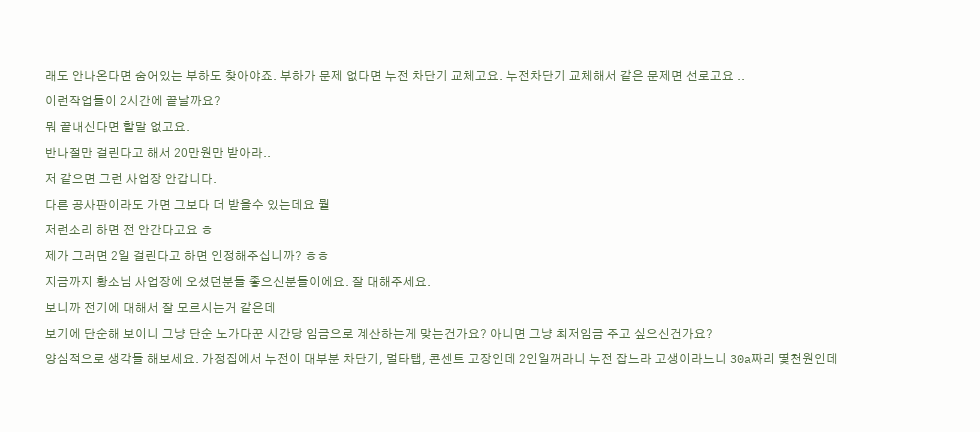래도 안나온다면 숨어있는 부하도 찾아야죠. 부하가 문제 없다면 누전 차단기 교체고요. 누전차단기 교체해서 같은 문제면 선로고요 ..
이런작업들이 2시간에 끝날까요?
뭐 끝내신다면 할말 없고요.
반나절만 걸린다고 해서 20만원만 받아라..
저 같으면 그런 사업장 안갑니다.
다른 공사판이라도 가면 그보다 더 받을수 있는데요 뭘
저런소리 하면 전 안간다고요 ㅎ
제가 그러면 2일 걸린다고 하면 인정해주십니까? ㅎㅎ
지금까지 황소님 사업장에 오셨던분들 좋으신분들이에요. 잘 대해주세요.
보니까 전기에 대해서 잘 모르시는거 같은데
보기에 단순해 보이니 그냥 단순 노가다꾼 시간당 임금으로 계산하는게 맞는건가요? 아니면 그냥 최저임금 주고 싶으신건가요?
양심적으로 생각들 해보세요. 가정집에서 누전이 대부분 차단기, 멀타탭, 콘센트 고장인데 2인일꺼라니 누전 잡느라 고생이라느니 30a짜리 몇천원인데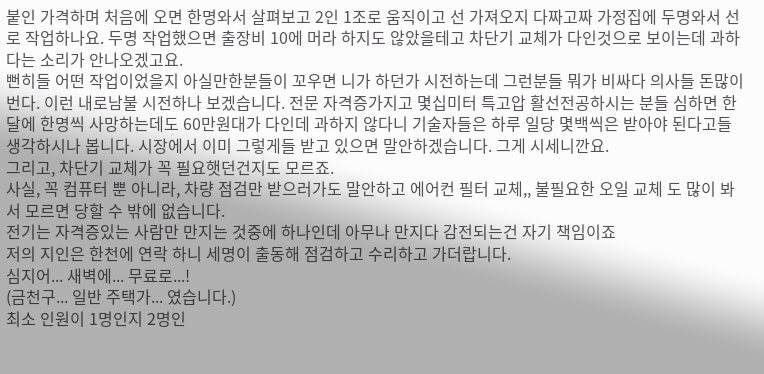붙인 가격하며 처음에 오면 한명와서 살펴보고 2인 1조로 움직이고 선 가져오지 다짜고짜 가정집에 두명와서 선로 작업하나요. 두명 작업했으면 출장비 10에 머라 하지도 않았을테고 차단기 교체가 다인것으로 보이는데 과하다는 소리가 안나오겠고요.
뻔히들 어떤 작업이었을지 아실만한분들이 꼬우면 니가 하던가 시전하는데 그런분들 뭐가 비싸다 의사들 돈많이 번다. 이런 내로남불 시전하나 보겠습니다. 전문 자격증가지고 몇십미터 특고압 활선전공하시는 분들 심하면 한달에 한명씩 사망하는데도 60만원대가 다인데 과하지 않다니 기술자들은 하루 일당 몇백씩은 받아야 된다고들 생각하시나 봅니다. 시장에서 이미 그렇게들 받고 있으면 말안하겠습니다. 그게 시세니깐요.
그리고, 차단기 교체가 꼭 필요햇던건지도 모르죠.
사실, 꼭 컴퓨터 뿐 아니라, 차량 점검만 받으러가도 말안하고 에어컨 필터 교체,, 불필요한 오일 교체 도 많이 봐서 모르면 당할 수 밖에 없습니다.
전기는 자격증있는 사람만 만지는 것중에 하나인데 아무나 만지다 감전되는건 자기 책임이죠
저의 지인은 한천에 연락 하니 세명이 출동해 점검하고 수리하고 가더랍니다.
심지어... 새벽에... 무료로...!
(금천구... 일반 주택가... 였습니다.)
최소 인원이 1명인지 2명인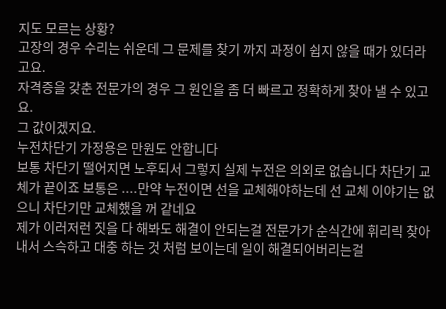지도 모르는 상황?
고장의 경우 수리는 쉬운데 그 문제를 찾기 까지 과정이 쉽지 않을 때가 있더라고요.
자격증을 갖춘 전문가의 경우 그 원인을 좀 더 빠르고 정확하게 찾아 낼 수 있고요.
그 값이겠지요.
누전차단기 가정용은 만원도 안합니다
보통 차단기 떨어지면 노후되서 그렇지 실제 누전은 의외로 없습니다 차단기 교체가 끝이죠 보통은 ....만약 누전이면 선을 교체해야하는데 선 교체 이야기는 없으니 차단기만 교체했을 꺼 같네요
제가 이러저런 짓을 다 해봐도 해결이 안되는걸 전문가가 순식간에 휘리릭 찾아내서 스슥하고 대충 하는 것 처럼 보이는데 일이 해결되어버리는걸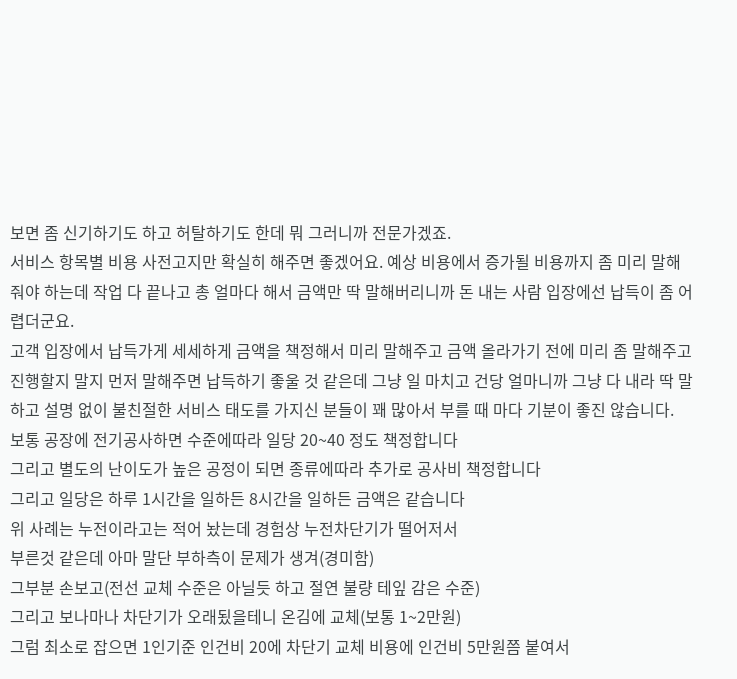보면 좀 신기하기도 하고 허탈하기도 한데 뭐 그러니까 전문가겠죠.
서비스 항목별 비용 사전고지만 확실히 해주면 좋겠어요. 예상 비용에서 증가될 비용까지 좀 미리 말해줘야 하는데 작업 다 끝나고 총 얼마다 해서 금액만 딱 말해버리니까 돈 내는 사람 입장에선 납득이 좀 어렵더군요.
고객 입장에서 납득가게 세세하게 금액을 책정해서 미리 말해주고 금액 올라가기 전에 미리 좀 말해주고 진행할지 말지 먼저 말해주면 납득하기 좋울 것 같은데 그냥 일 마치고 건당 얼마니까 그냥 다 내라 딱 말하고 설명 없이 불친절한 서비스 태도를 가지신 분들이 꽤 많아서 부를 때 마다 기분이 좋진 않습니다.
보통 공장에 전기공사하면 수준에따라 일당 20~40 정도 책정합니다
그리고 별도의 난이도가 높은 공정이 되면 종류에따라 추가로 공사비 책정합니다
그리고 일당은 하루 1시간을 일하든 8시간을 일하든 금액은 같습니다
위 사례는 누전이라고는 적어 놨는데 경험상 누전차단기가 떨어저서
부른것 같은데 아마 말단 부하측이 문제가 생겨(경미함)
그부분 손보고(전선 교체 수준은 아닐듯 하고 절연 불량 테잎 감은 수준)
그리고 보나마나 차단기가 오래됬을테니 온김에 교체(보통 1~2만원)
그럼 최소로 잡으면 1인기준 인건비 20에 차단기 교체 비용에 인건비 5만원쯤 붙여서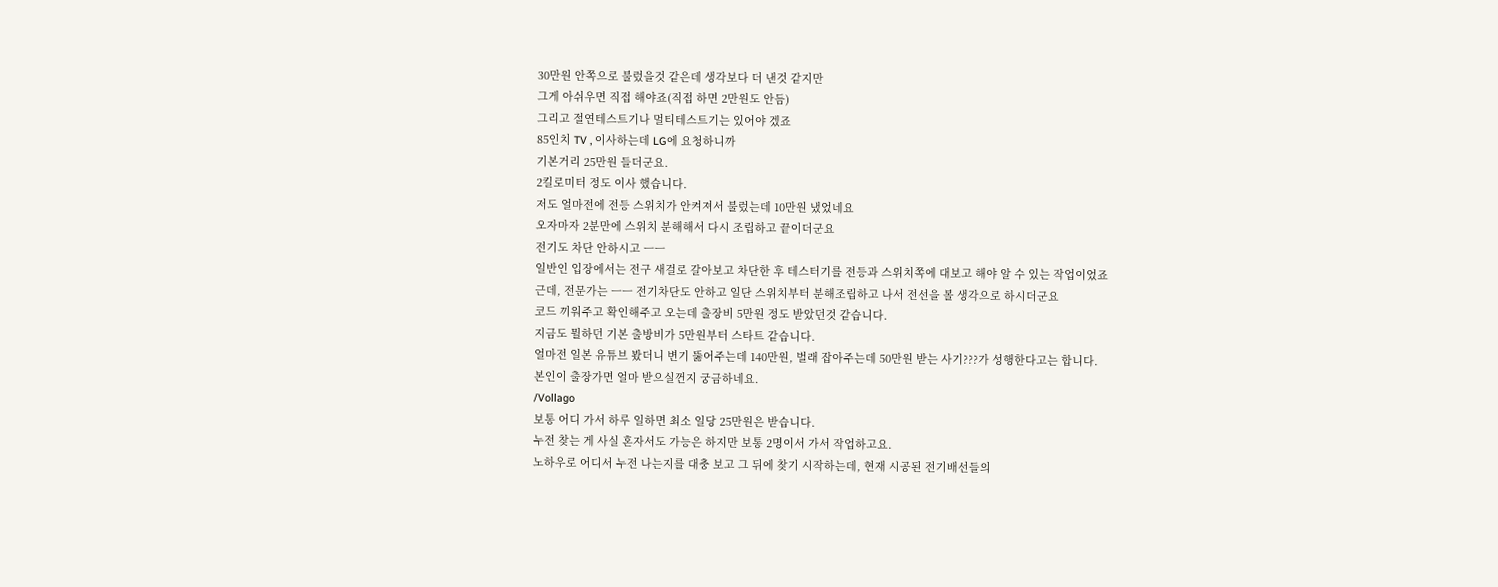30만원 안쪽으로 불렀을것 같은데 생각보다 더 낸것 같지만
그게 아쉬우면 직접 해야죠(직접 하면 2만원도 안듬)
그리고 절연테스트기나 멀티테스트기는 있어야 겠죠
85인치 TV , 이사하는데 LG에 요청하니까
기본거리 25만원 들더군요.
2킬로미터 정도 이사 했습니다.
저도 얼마전에 전등 스위치가 안켜져서 불렀는데 10만원 냈었네요
오자마자 2분만에 스위치 분해해서 다시 조립하고 끝이더군요
전기도 차단 안하시고 ㅡㅡ
일반인 입장에서는 전구 새걸로 갈아보고 차단한 후 테스터기를 전등과 스위치쪽에 대보고 해야 알 수 있는 작업이었죠
근데, 전문가는 ㅡㅡ 전기차단도 안하고 일단 스위치부터 분해조립하고 나서 전선을 볼 생각으로 하시더군요
코드 끼워주고 확인해주고 오는데 출장비 5만원 정도 받았던것 같습니다.
지금도 뭘하던 기본 출방비가 5만원부터 스타트 같습니다.
얼마전 일본 유튜브 봤더니 변기 뚫어주는데 140만원, 벌래 잡아주는데 50만원 받는 사기???가 성행한다고는 합니다.
본인이 출장가면 얼마 받으실껀지 궁금하네요.
/Vollago
보통 어디 가서 하루 일하면 최소 일당 25만원은 받습니다.
누전 찾는 게 사실 혼자서도 가능은 하지만 보통 2명이서 가서 작업하고요.
노하우로 어디서 누전 나는지를 대충 보고 그 뒤에 찾기 시작하는데, 현재 시공된 전기배선들의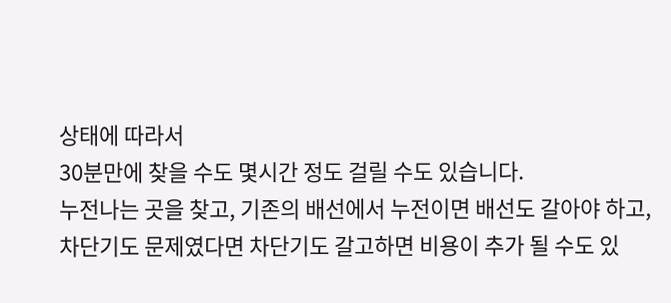상태에 따라서
30분만에 찾을 수도 몇시간 정도 걸릴 수도 있습니다.
누전나는 곳을 찾고, 기존의 배선에서 누전이면 배선도 갈아야 하고, 차단기도 문제였다면 차단기도 갈고하면 비용이 추가 될 수도 있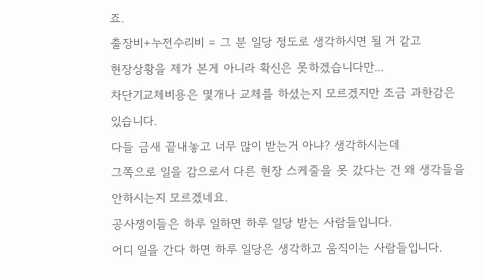죠.
출장비+누전수리비 = 그 분 일당 정도로 생각하시면 될 거 같고
현장상황을 제가 본게 아니라 확신은 못하겠습니다만...
차단기교체비용은 몇개나 교체를 하셨는지 모르겠지만 조금 과한감은 있습니다.
다들 금새 끝내놓고 너무 많이 받는거 아냐? 생각하시는데
그쪽으로 일을 감으로서 다른 현장 스케줄을 못 갔다는 건 왜 생각들을 안하시는지 모르겠네요.
공사쟁이들은 하루 일하면 하루 일당 받는 사람들입니다.
어디 일을 간다 하면 하루 일당은 생각하고 움직이는 사람들입니다.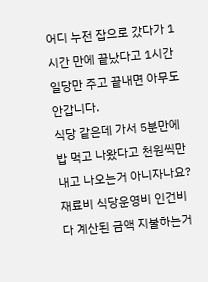어디 누전 잡으로 갔다가 1시간 만에 끝났다고 1시간 일당만 주고 끝내면 아무도 안갑니다.
식당 같은데 가서 5분만에 밥 먹고 나왔다고 천원씩만 내고 나오는거 아니자나요?
재료비 식당운영비 인건비 다 계산된 금액 지불하는거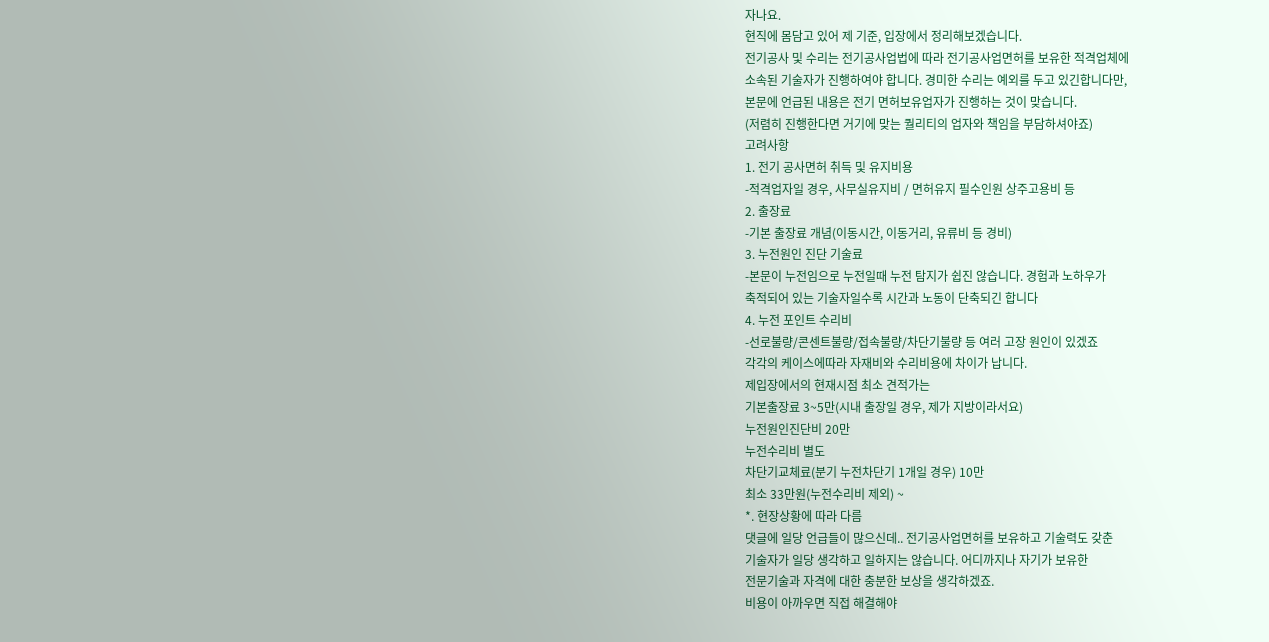자나요.
현직에 몸담고 있어 제 기준, 입장에서 정리해보겠습니다.
전기공사 및 수리는 전기공사업법에 따라 전기공사업면허를 보유한 적격업체에
소속된 기술자가 진행하여야 합니다. 경미한 수리는 예외를 두고 있긴합니다만,
본문에 언급된 내용은 전기 면허보유업자가 진행하는 것이 맞습니다.
(저렴히 진행한다면 거기에 맞는 퀄리티의 업자와 책임을 부담하셔야죠)
고려사항
1. 전기 공사면허 취득 및 유지비용
-적격업자일 경우, 사무실유지비 / 면허유지 필수인원 상주고용비 등
2. 출장료
-기본 출장료 개념(이동시간, 이동거리, 유류비 등 경비)
3. 누전원인 진단 기술료
-본문이 누전임으로 누전일때 누전 탐지가 쉽진 않습니다. 경험과 노하우가
축적되어 있는 기술자일수록 시간과 노동이 단축되긴 합니다
4. 누전 포인트 수리비
-선로불량/콘센트불량/접속불량/차단기불량 등 여러 고장 원인이 있겠죠
각각의 케이스에따라 자재비와 수리비용에 차이가 납니다.
제입장에서의 현재시점 최소 견적가는
기본출장료 3~5만(시내 출장일 경우, 제가 지방이라서요)
누전원인진단비 20만
누전수리비 별도
차단기교체료(분기 누전차단기 1개일 경우) 10만
최소 33만원(누전수리비 제외) ~
*. 현장상황에 따라 다름
댓글에 일당 언급들이 많으신데.. 전기공사업면허를 보유하고 기술력도 갖춘
기술자가 일당 생각하고 일하지는 않습니다. 어디까지나 자기가 보유한
전문기술과 자격에 대한 충분한 보상을 생각하겠죠.
비용이 아까우면 직접 해결해야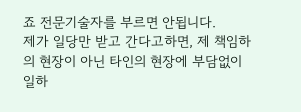죠 전문기술자를 부르면 안됩니다.
제가 일당만 받고 간다고하면, 제 책임하의 현장이 아닌 타인의 현장에 부담없이
일하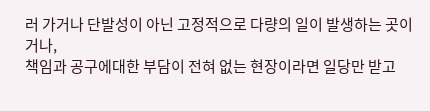러 가거나 단발성이 아닌 고정적으로 다량의 일이 발생하는 곳이거나,
책임과 공구에대한 부담이 전혀 없는 현장이라면 일당만 받고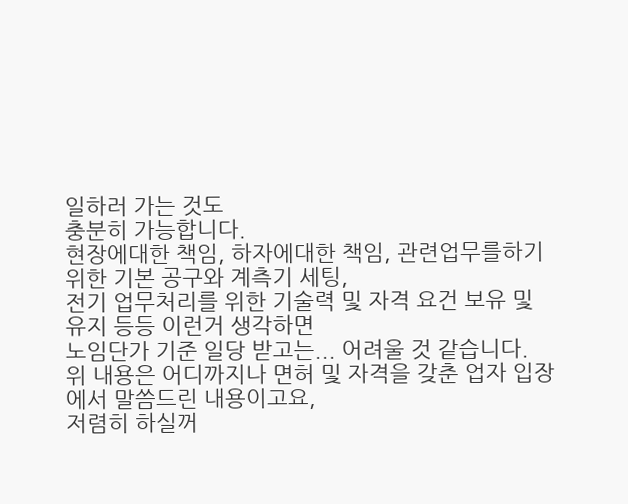일하러 가는 것도
충분히 가능합니다.
현장에대한 책임, 하자에대한 책임, 관련업무를하기위한 기본 공구와 계측기 세팅,
전기 업무처리를 위한 기술력 및 자격 요건 보유 및 유지 등등 이런거 생각하면
노임단가 기준 일당 받고는... 어려울 것 같습니다.
위 내용은 어디까지나 면허 및 자격을 갖춘 업자 입장에서 말씀드린 내용이고요,
저렴히 하실꺼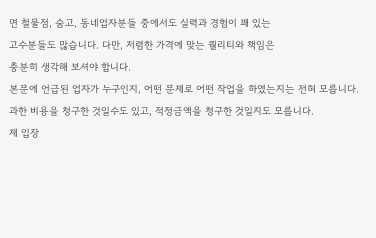면 철물점, 숨고, 동네업자분들 중에서도 실력과 경험이 꽤 있는
고수분들도 많습니다. 다만, 저렴한 가격에 맞는 퀄리티와 책임은
충분히 생각해 보셔야 합니다.
본문에 언급된 업자가 누구인지, 어떤 문제로 어떤 작업을 하였는지는 전혀 모릅니다.
과한 비용을 청구한 것일수도 있고, 적정금액을 청구한 것일지도 모릅니다.
제 입장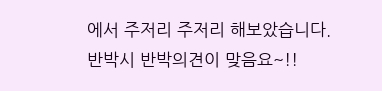에서 주저리 주저리 해보았습니다.
반박시 반박의견이 맞음요~!!